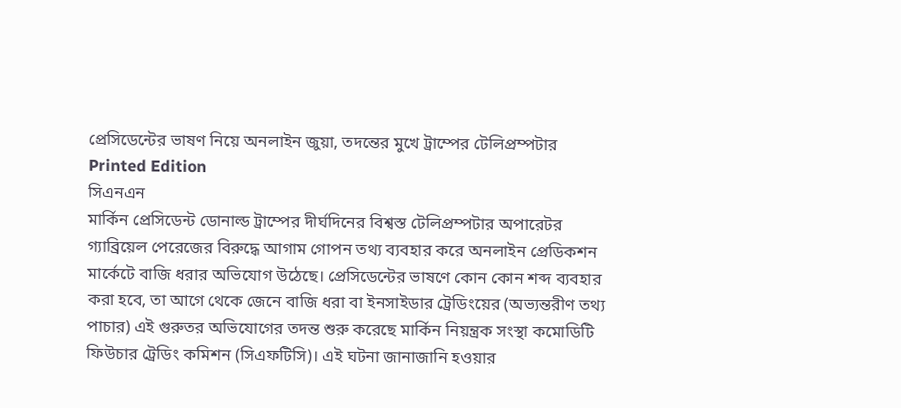প্রেসিডেন্টের ভাষণ নিয়ে অনলাইন জুয়া, তদন্তের মুখে ট্রাম্পের টেলিপ্রম্পটার
Printed Edition
সিএনএন
মার্কিন প্রেসিডেন্ট ডোনাল্ড ট্রাম্পের দীর্ঘদিনের বিশ্বস্ত টেলিপ্রম্পটার অপারেটর গ্যাব্রিয়েল পেরেজের বিরুদ্ধে আগাম গোপন তথ্য ব্যবহার করে অনলাইন প্রেডিকশন মার্কেটে বাজি ধরার অভিযোগ উঠেছে। প্রেসিডেন্টের ভাষণে কোন কোন শব্দ ব্যবহার করা হবে, তা আগে থেকে জেনে বাজি ধরা বা ইনসাইডার ট্রেডিংয়ের (অভ্যন্তরীণ তথ্য পাচার) এই গুরুতর অভিযোগের তদন্ত শুরু করেছে মার্কিন নিয়ন্ত্রক সংস্থা কমোডিটি ফিউচার ট্রেডিং কমিশন (সিএফটিসি)। এই ঘটনা জানাজানি হওয়ার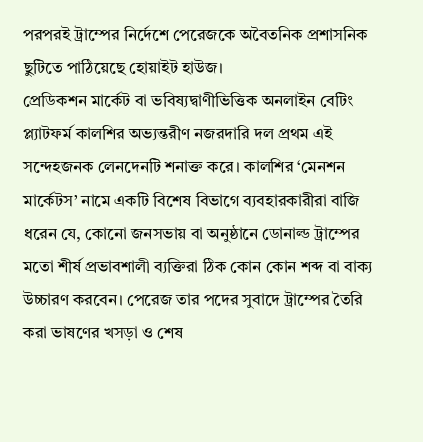পরপরই ট্রাম্পের নির্দেশে পেরেজকে অবৈতনিক প্রশাসনিক ছুটিতে পাঠিয়েছে হোয়াইট হাউজ।
প্রেডিকশন মার্কেট বা ভবিষ্যদ্বাণীভিত্তিক অনলাইন বেটিং প্ল্যাটফর্ম কালশির অভ্যন্তরীণ নজরদারি দল প্রথম এই সন্দেহজনক লেনদেনটি শনাক্ত করে। কালশির ‘মেনশন মার্কেটস’ নামে একটি বিশেষ বিভাগে ব্যবহারকারীরা বাজি ধরেন যে, কোনো জনসভায় বা অনুষ্ঠানে ডোনাল্ড ট্রাম্পের মতো শীর্ষ প্রভাবশালী ব্যক্তিরা ঠিক কোন কোন শব্দ বা বাক্য উচ্চারণ করবেন। পেরেজ তার পদের সুবাদে ট্রাম্পের তৈরি করা ভাষণের খসড়া ও শেষ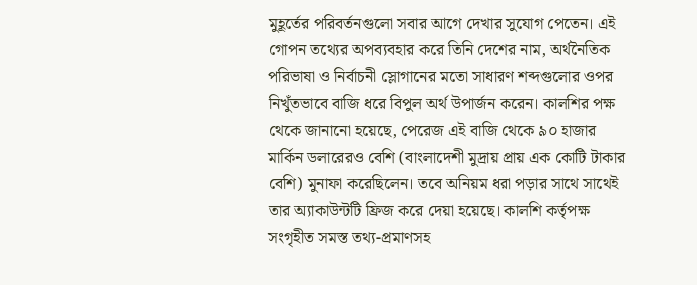মুহূর্তের পরিবর্তনগুলো সবার আগে দেখার সুযোগ পেতেন। এই গোপন তথ্যের অপব্যবহার করে তিনি দেশের নাম, অর্থনৈতিক পরিভাষা ও নির্বাচনী স্লোগানের মতো সাধারণ শব্দগুলোর ওপর নিখুঁতভাবে বাজি ধরে বিপুল অর্থ উপার্জন করেন। কালশির পক্ষ থেকে জানানো হয়েছে, পেরেজ এই বাজি থেকে ৯০ হাজার মার্কিন ডলারেরও বেশি (বাংলাদেশী মুদ্রায় প্রায় এক কোটি টাকার বেশি) মুনাফা করেছিলেন। তবে অনিয়ম ধরা পড়ার সাথে সাথেই তার অ্যাকাউন্টটি ফ্রিজ করে দেয়া হয়েছে। কালশি কর্তৃপক্ষ সংগৃহীত সমস্ত তথ্য-প্রমাণসহ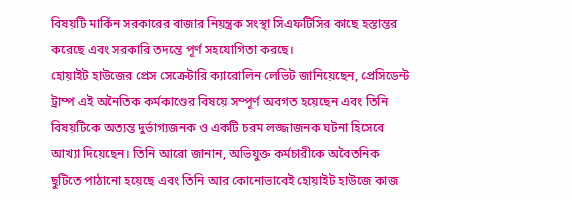বিষয়টি মার্কিন সরকারের বাজার নিয়ন্ত্রক সংস্থা সিএফটিসির কাছে হস্তান্তর করেছে এবং সরকারি তদন্তে পূর্ণ সহযোগিতা করছে।
হোয়াইট হাউজের প্রেস সেক্রেটারি ক্যারোলিন লেভিট জানিয়েছেন, প্রেসিডেন্ট ট্রাম্প এই অনৈতিক কর্মকাণ্ডের বিষয়ে সম্পূর্ণ অবগত হয়েছেন এবং তিনি বিষয়টিকে অত্যন্ত দুর্ভাগ্যজনক ও একটি চরম লজ্জাজনক ঘটনা হিসেবে আখ্যা দিয়েছেন। তিনি আরো জানান, অভিযুক্ত কর্মচারীকে অবৈতনিক ছুটিতে পাঠানো হয়েছে এবং তিনি আর কোনোভাবেই হোয়াইট হাউজে কাজ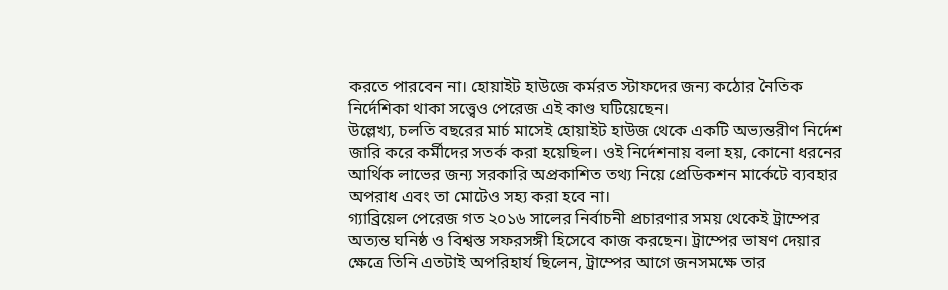করতে পারবেন না। হোয়াইট হাউজে কর্মরত স্টাফদের জন্য কঠোর নৈতিক নির্দেশিকা থাকা সত্ত্বেও পেরেজ এই কাণ্ড ঘটিয়েছেন।
উল্লেখ্য, চলতি বছরের মার্চ মাসেই হোয়াইট হাউজ থেকে একটি অভ্যন্তরীণ নির্দেশ জারি করে কর্মীদের সতর্ক করা হয়েছিল। ওই নির্দেশনায় বলা হয়, কোনো ধরনের আর্থিক লাভের জন্য সরকারি অপ্রকাশিত তথ্য নিয়ে প্রেডিকশন মার্কেটে ব্যবহার অপরাধ এবং তা মোটেও সহ্য করা হবে না।
গ্যাব্রিয়েল পেরেজ গত ২০১৬ সালের নির্বাচনী প্রচারণার সময় থেকেই ট্রাম্পের অত্যন্ত ঘনিষ্ঠ ও বিশ্বস্ত সফরসঙ্গী হিসেবে কাজ করছেন। ট্রাম্পের ভাষণ দেয়ার ক্ষেত্রে তিনি এতটাই অপরিহার্য ছিলেন, ট্রাম্পের আগে জনসমক্ষে তার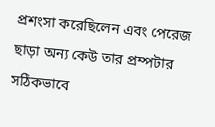প্রশংসা করেছিলেন এবং পেরেজ ছাড়া অন্য কেউ তার প্রম্পটার সঠিকভাবে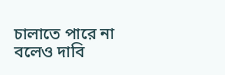চালাতে পারে না বলেও দাবি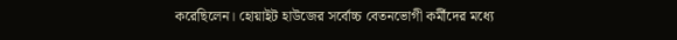করেছিলেন। হোয়াইট হাউজের সর্বোচ্চ বেতনভোগী কর্মীদের মধ্যে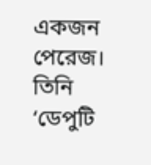একজন পেরেজ। তিনি ‘ডেপুটি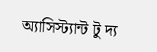অ্যাসিস্ট্যান্ট টু দ্য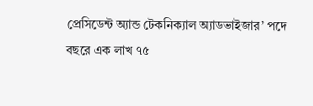প্রেসিডেন্ট অ্যান্ড টেকনিক্যাল অ্যাডভাইজার’ পদে বছরে এক লাখ ৭৫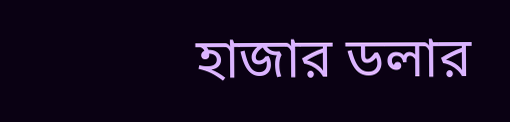হাজার ডলার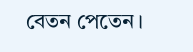বেতন পেতেন।